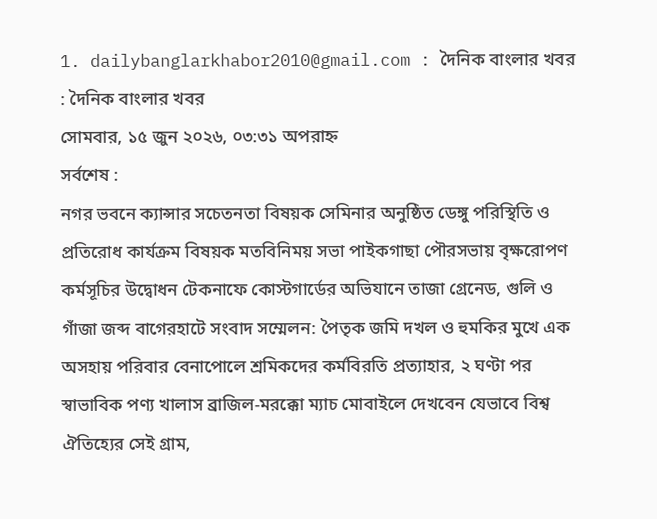1. dailybanglarkhabor2010@gmail.com : দৈনিক বাংলার খবর : দৈনিক বাংলার খবর
সোমবার, ১৫ জুন ২০২৬, ০৩:৩১ অপরাহ্ন
সর্বশেষ :
নগর ভবনে ক্যান্সার সচেতনতা বিষয়ক সেমিনার অনুষ্ঠিত ডেঙ্গু পরিস্থিতি ও প্রতিরোধ কার্যক্রম বিষয়ক মতবিনিময় সভা পাইকগাছা পৌরসভায় বৃক্ষরোপণ কর্মসূচির উদ্বোধন টেকনাফে কোস্টগার্ডের অভিযানে তাজা গ্রেনেড, গুলি ও গাঁজা জব্দ বাগেরহাটে সংবাদ সম্মেলন: পৈতৃক জমি দখল ও হুমকির মুখে এক অসহায় পরিবার বেনাপোলে শ্রমিকদের কর্মবিরতি প্রত্যাহার, ২ ঘণ্টা পর স্বাভাবিক পণ্য খালাস ব্রাজিল-মরক্কো ম্যাচ মোবাইলে দেখবেন যেভাবে বিশ্ব ঐতিহ্যের সেই গ্রাম,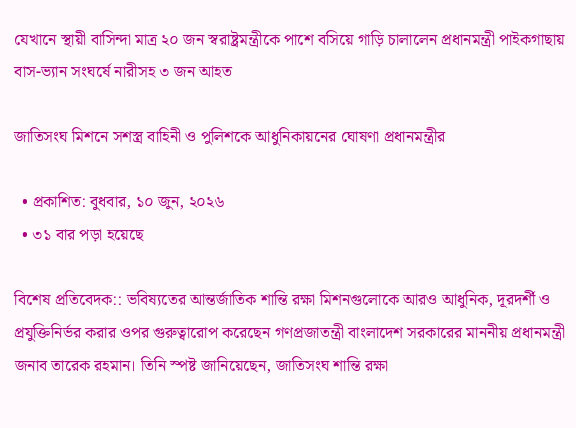যেখানে স্থায়ী বাসিন্দা মাত্র ২০ জন স্বরাষ্ট্রমন্ত্রীকে পাশে বসিয়ে গাড়ি চালালেন প্রধানমন্ত্রী পাইকগাছায় বাস-ভ্যান সংঘর্ষে নারীসহ ৩ জন আহত

জাতিসংঘ মিশনে সশস্ত্র বাহিনী ও পুলিশকে আধুনিকায়নের ঘোষণা প্রধানমন্ত্রীর

  • প্রকাশিত: বুধবার, ১০ জুন, ২০২৬
  • ৩১ বার পড়া হয়েছে

বিশেষ প্রতিবেদক:: ভবিষ্যতের আন্তর্জাতিক শান্তি রক্ষা মিশনগুলোকে আরও আধুনিক, দূরদর্শী ও প্রযুক্তিনির্ভর করার ওপর গুরুত্বারোপ করেছেন গণপ্রজাতন্ত্রী বাংলাদেশ সরকারের মাননীয় প্রধানমন্ত্রী জনাব তারেক রহমান। তিনি স্পষ্ট জানিয়েছেন, জাতিসংঘ শান্তি রক্ষা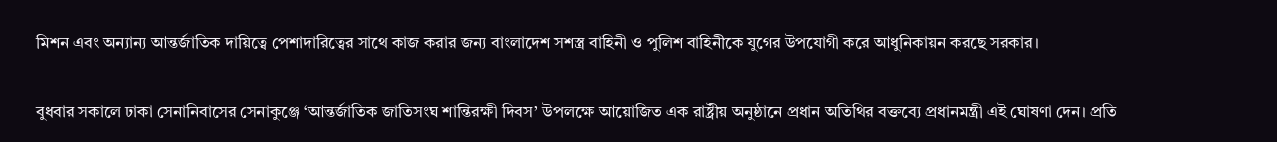মিশন এবং অন্যান্য আন্তর্জাতিক দায়িত্বে পেশাদারিত্বের সাথে কাজ করার জন্য বাংলাদেশ সশস্ত্র বাহিনী ও পুলিশ বাহিনীকে যুগের উপযোগী করে আধুনিকায়ন করছে সরকার।

বুধবার সকালে ঢাকা সেনানিবাসের সেনাকুঞ্জে ‘আন্তর্জাতিক জাতিসংঘ শান্তিরক্ষী দিবস’ উপলক্ষে আয়োজিত এক রাষ্ট্রীয় অনুষ্ঠানে প্রধান অতিথির বক্তব্যে প্রধানমন্ত্রী এই ঘোষণা দেন। প্রতি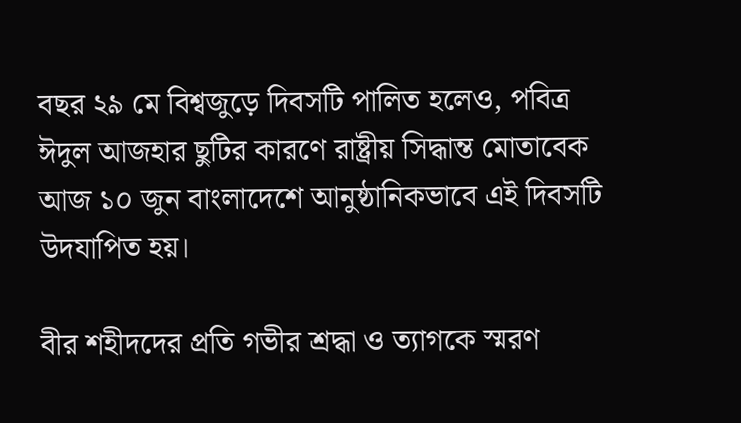বছর ২৯ মে বিশ্বজুড়ে দিবসটি পালিত হলেও, পবিত্র ঈদুল আজহার ছুটির কারণে রাষ্ট্রীয় সিদ্ধান্ত মোতাবেক আজ ১০ জুন বাংলাদেশে আনুষ্ঠানিকভাবে এই দিবসটি উদযাপিত হয়।

বীর শহীদদের প্রতি গভীর শ্রদ্ধা ও ত্যাগকে স্মরণ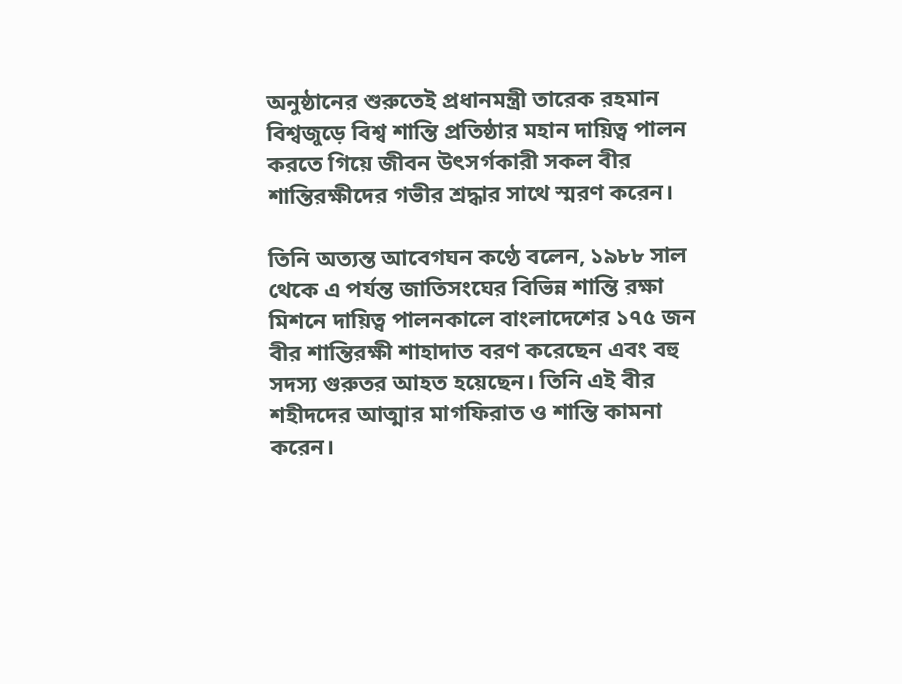অনুষ্ঠানের শুরুতেই প্রধানমন্ত্রী তারেক রহমান বিশ্বজুড়ে বিশ্ব শান্তি প্রতিষ্ঠার মহান দায়িত্ব পালন করতে গিয়ে জীবন উৎসর্গকারী সকল বীর শান্তিরক্ষীদের গভীর শ্রদ্ধার সাথে স্মরণ করেন।

তিনি অত্যন্ত আবেগঘন কণ্ঠে বলেন, ১৯৮৮ সাল থেকে এ পর্যন্ত জাতিসংঘের বিভিন্ন শান্তি রক্ষা মিশনে দায়িত্ব পালনকালে বাংলাদেশের ১৭৫ জন বীর শান্তিরক্ষী শাহাদাত বরণ করেছেন এবং বহু সদস্য গুরুতর আহত হয়েছেন। তিনি এই বীর শহীদদের আত্মার মাগফিরাত ও শান্তি কামনা করেন।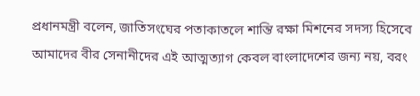প্রধানমন্ত্রী বলেন, জাতিসংঘের পতাকাতলে শান্তি রক্ষা মিশনের সদস্য হিসেবে আমাদের বীর সেনানীদের এই আত্মত্যাগ কেবল বাংলাদেশের জন্য নয়, বরং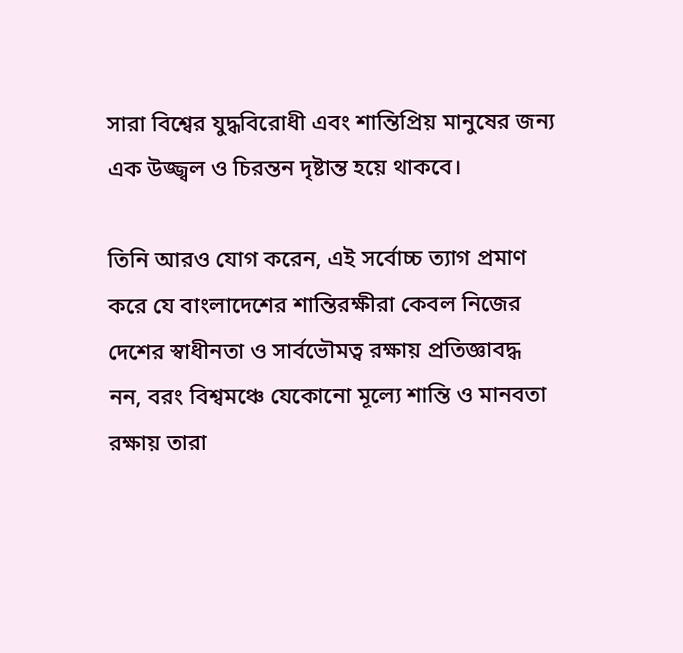সারা বিশ্বের যুদ্ধবিরোধী এবং শান্তিপ্রিয় মানুষের জন্য এক উজ্জ্বল ও চিরন্তন দৃষ্টান্ত হয়ে থাকবে।

তিনি আরও যোগ করেন, এই সর্বোচ্চ ত্যাগ প্রমাণ করে যে বাংলাদেশের শান্তিরক্ষীরা কেবল নিজের দেশের স্বাধীনতা ও সার্বভৌমত্ব রক্ষায় প্রতিজ্ঞাবদ্ধ নন, বরং বিশ্বমঞ্চে যেকোনো মূল্যে শান্তি ও মানবতা রক্ষায় তারা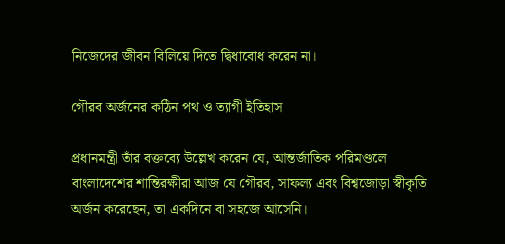নিজেদের জীবন বিলিয়ে দিতে দ্বিধাবোধ করেন না।

গৌরব অর্জনের কঠিন পথ ও ত্যাগী ইতিহাস

প্রধানমন্ত্রী তাঁর বক্তব্যে উল্লেখ করেন যে, আন্তর্জাতিক পরিমণ্ডলে বাংলাদেশের শান্তিরক্ষীরা আজ যে গৌরব, সাফল্য এবং বিশ্বজোড়া স্বীকৃতি অর্জন করেছেন, তা একদিনে বা সহজে আসেনি।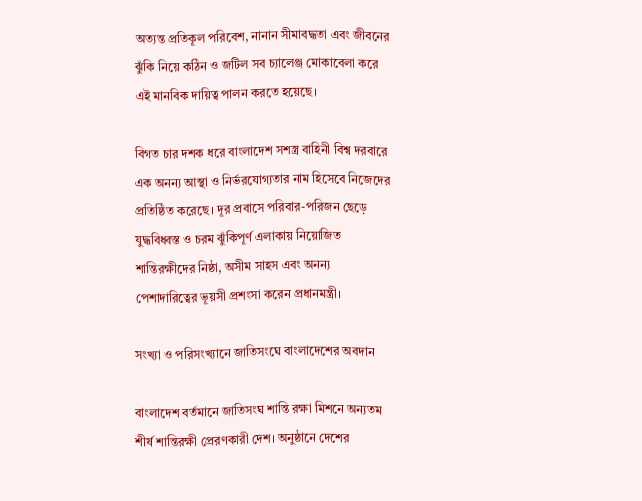অত্যন্ত প্রতিকূল পরিবেশ, নানান সীমাবদ্ধতা এবং জীবনের ঝুঁকি নিয়ে কঠিন ও জটিল সব চ্যালেঞ্জ মোকাবেলা করে এই মানবিক দায়িত্ব পালন করতে হয়েছে।

বিগত চার দশক ধরে বাংলাদেশ সশস্ত্র বাহিনী বিশ্ব দরবারে এক অনন্য আস্থা ও নির্ভরযোগ্যতার নাম হিসেবে নিজেদের প্রতিষ্ঠিত করেছে। দূর প্রবাসে পরিবার-পরিজন ছেড়ে যুদ্ধবিধ্বস্ত ও চরম ঝুঁকিপূর্ণ এলাকায় নিয়োজিত শান্তিরক্ষীদের নিষ্ঠা, অসীম সাহস এবং অনন্য পেশাদারিত্বের ভূয়সী প্রশংসা করেন প্রধানমন্ত্রী।

সংখ্যা ও পরিসংখ্যানে জাতিসংঘে বাংলাদেশের অবদান

বাংলাদেশ বর্তমানে জাতিসংঘ শান্তি রক্ষা মিশনে অন্যতম শীর্ষ শান্তিরক্ষী প্রেরণকারী দেশ। অনুষ্ঠানে দেশের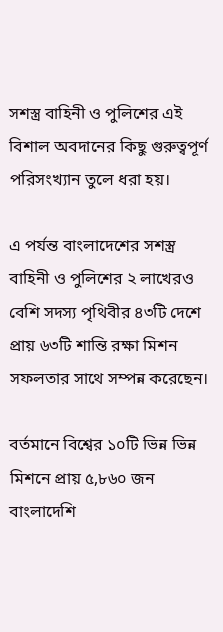সশস্ত্র বাহিনী ও পুলিশের এই বিশাল অবদানের কিছু গুরুত্বপূর্ণ পরিসংখ্যান তুলে ধরা হয়।

এ পর্যন্ত বাংলাদেশের সশস্ত্র বাহিনী ও পুলিশের ২ লাখেরও বেশি সদস্য পৃথিবীর ৪৩টি দেশে প্রায় ৬৩টি শান্তি রক্ষা মিশন সফলতার সাথে সম্পন্ন করেছেন।

বর্তমানে বিশ্বের ১০টি ভিন্ন ভিন্ন মিশনে প্রায় ৫,৮৬০ জন বাংলাদেশি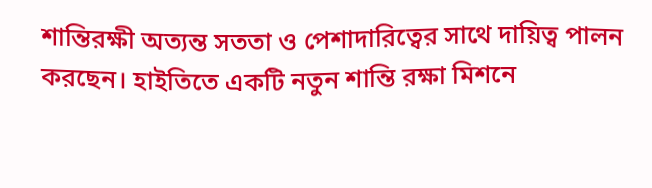শান্তিরক্ষী অত্যন্ত সততা ও পেশাদারিত্বের সাথে দায়িত্ব পালন করছেন। হাইতিতে একটি নতুন শান্তি রক্ষা মিশনে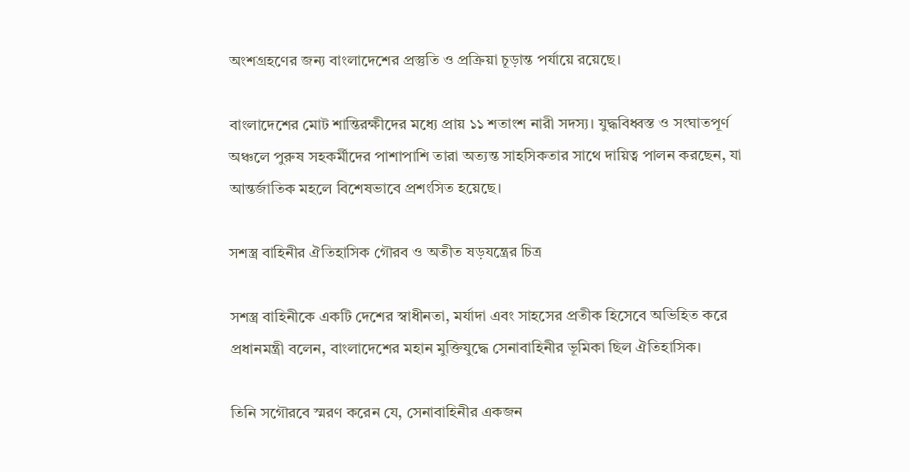অংশগ্রহণের জন্য বাংলাদেশের প্রস্তুতি ও প্রক্রিয়া চূড়ান্ত পর্যায়ে রয়েছে।

বাংলাদেশের মোট শান্তিরক্ষীদের মধ্যে প্রায় ১১ শতাংশ নারী সদস্য। যুদ্ধবিধ্বস্ত ও সংঘাতপূর্ণ অঞ্চলে পুরুষ সহকর্মীদের পাশাপাশি তারা অত্যন্ত সাহসিকতার সাথে দায়িত্ব পালন করছেন, যা আন্তর্জাতিক মহলে বিশেষভাবে প্রশংসিত হয়েছে।

সশস্ত্র বাহিনীর ঐতিহাসিক গৌরব ও অতীত ষড়যন্ত্রের চিত্র

সশস্ত্র বাহিনীকে একটি দেশের স্বাধীনতা, মর্যাদা এবং সাহসের প্রতীক হিসেবে অভিহিত করে প্রধানমন্ত্রী বলেন, বাংলাদেশের মহান মুক্তিযুদ্ধে সেনাবাহিনীর ভূমিকা ছিল ঐতিহাসিক।

তিনি সগৌরবে স্মরণ করেন যে, সেনাবাহিনীর একজন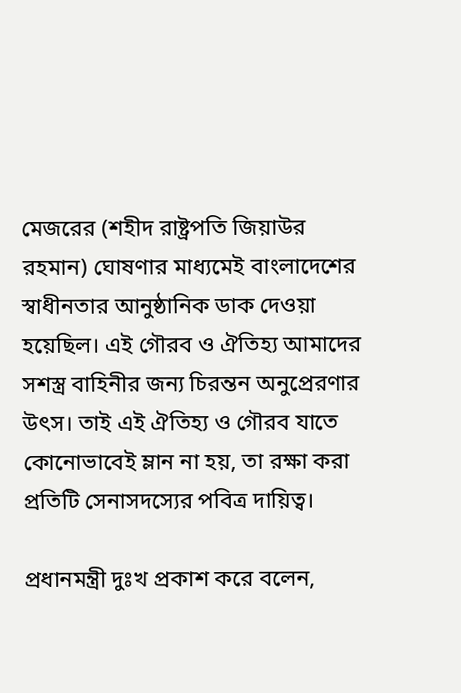মেজরের (শহীদ রাষ্ট্রপতি জিয়াউর রহমান) ঘোষণার মাধ্যমেই বাংলাদেশের স্বাধীনতার আনুষ্ঠানিক ডাক দেওয়া হয়েছিল। এই গৌরব ও ঐতিহ্য আমাদের সশস্ত্র বাহিনীর জন্য চিরন্তন অনুপ্রেরণার উৎস। তাই এই ঐতিহ্য ও গৌরব যাতে কোনোভাবেই ম্লান না হয়, তা রক্ষা করা প্রতিটি সেনাসদস্যের পবিত্র দায়িত্ব।

প্রধানমন্ত্রী দুঃখ প্রকাশ করে বলেন,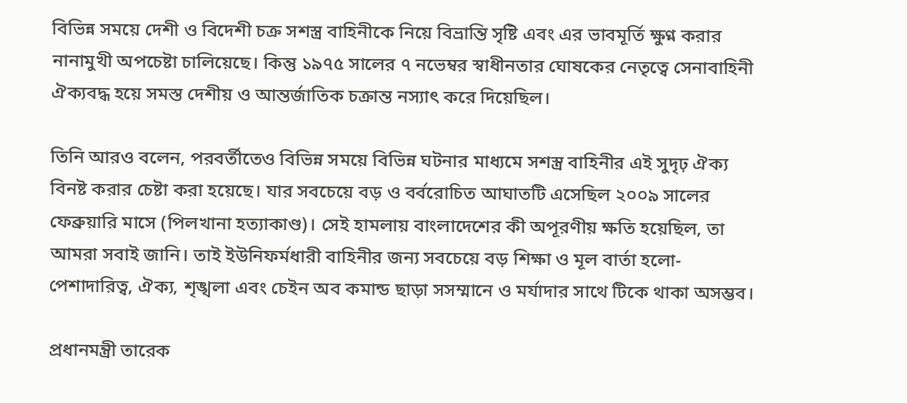বিভিন্ন সময়ে দেশী ও বিদেশী চক্র সশস্ত্র বাহিনীকে নিয়ে বিভ্রান্তি সৃষ্টি এবং এর ভাবমূর্তি ক্ষুণ্ন করার নানামুখী অপচেষ্টা চালিয়েছে। কিন্তু ১৯৭৫ সালের ৭ নভেম্বর স্বাধীনতার ঘোষকের নেতৃত্বে সেনাবাহিনী ঐক্যবদ্ধ হয়ে সমস্ত দেশীয় ও আন্তর্জাতিক চক্রান্ত নস্যাৎ করে দিয়েছিল।

তিনি আরও বলেন, পরবর্তীতেও বিভিন্ন সময়ে বিভিন্ন ঘটনার মাধ্যমে সশস্ত্র বাহিনীর এই সুদৃঢ় ঐক্য বিনষ্ট করার চেষ্টা করা হয়েছে। যার সবচেয়ে বড় ও বর্বরোচিত আঘাতটি এসেছিল ২০০৯ সালের ফেব্রুয়ারি মাসে (পিলখানা হত্যাকাণ্ড)। সেই হামলায় বাংলাদেশের কী অপূরণীয় ক্ষতি হয়েছিল, তা আমরা সবাই জানি। তাই ইউনিফর্মধারী বাহিনীর জন্য সবচেয়ে বড় শিক্ষা ও মূল বার্তা হলো- পেশাদারিত্ব, ঐক্য, শৃঙ্খলা এবং চেইন অব কমান্ড ছাড়া সসম্মানে ও মর্যাদার সাথে টিকে থাকা অসম্ভব।

প্রধানমন্ত্রী তারেক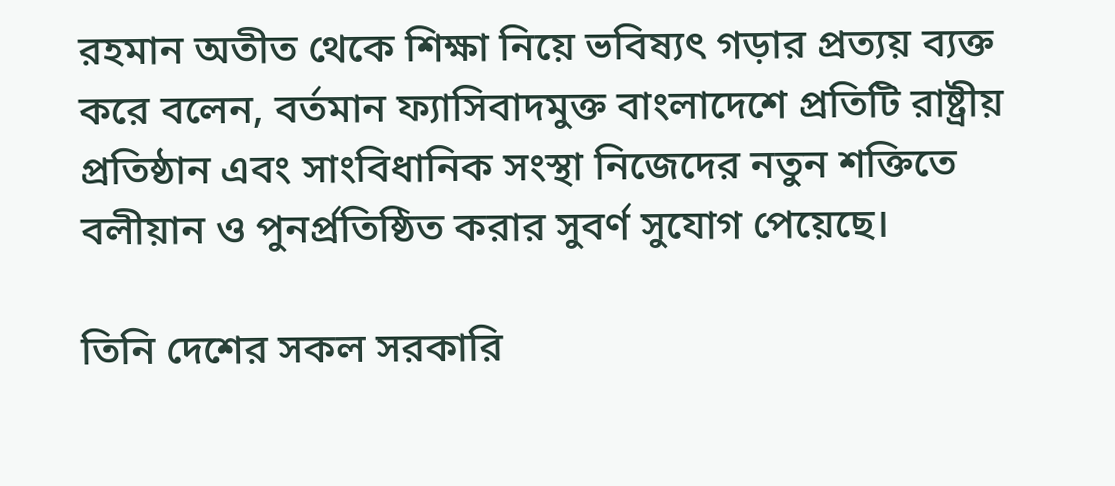রহমান অতীত থেকে শিক্ষা নিয়ে ভবিষ্যৎ গড়ার প্রত্যয় ব্যক্ত করে বলেন, বর্তমান ফ্যাসিবাদমুক্ত বাংলাদেশে প্রতিটি রাষ্ট্রীয় প্রতিষ্ঠান এবং সাংবিধানিক সংস্থা নিজেদের নতুন শক্তিতে বলীয়ান ও পুনর্প্রতিষ্ঠিত করার সুবর্ণ সুযোগ পেয়েছে।

তিনি দেশের সকল সরকারি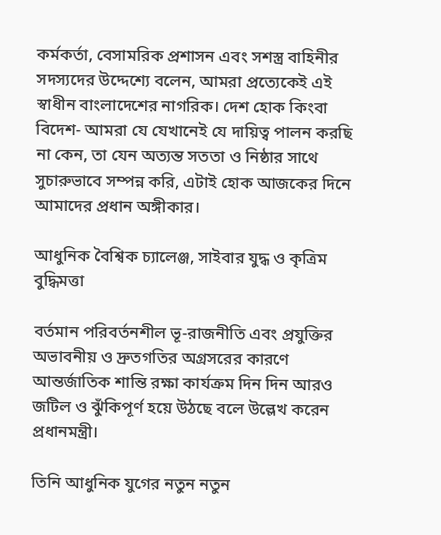কর্মকর্তা, বেসামরিক প্রশাসন এবং সশস্ত্র বাহিনীর সদস্যদের উদ্দেশ্যে বলেন, আমরা প্রত্যেকেই এই স্বাধীন বাংলাদেশের নাগরিক। দেশ হোক কিংবা বিদেশ- আমরা যে যেখানেই যে দায়িত্ব পালন করছি না কেন, তা যেন অত্যন্ত সততা ও নিষ্ঠার সাথে সুচারুভাবে সম্পন্ন করি, এটাই হোক আজকের দিনে আমাদের প্রধান অঙ্গীকার।

আধুনিক বৈশ্বিক চ্যালেঞ্জ, সাইবার যুদ্ধ ও কৃত্রিম বুদ্ধিমত্তা

বর্তমান পরিবর্তনশীল ভূ-রাজনীতি এবং প্রযুক্তির অভাবনীয় ও দ্রুতগতির অগ্রসরের কারণে আন্তর্জাতিক শান্তি রক্ষা কার্যক্রম দিন দিন আরও জটিল ও ঝুঁকিপূর্ণ হয়ে উঠছে বলে উল্লেখ করেন প্রধানমন্ত্রী।

তিনি আধুনিক যুগের নতুন নতুন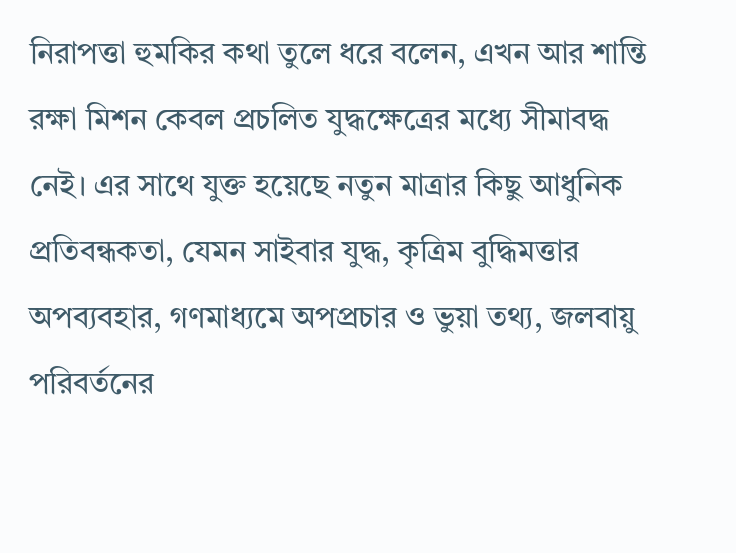নিরাপত্তা হুমকির কথা তুলে ধরে বলেন, এখন আর শান্তি রক্ষা মিশন কেবল প্রচলিত যুদ্ধক্ষেত্রের মধ্যে সীমাবদ্ধ নেই। এর সাথে যুক্ত হয়েছে নতুন মাত্রার কিছু আধুনিক প্রতিবন্ধকতা, যেমন সাইবার যুদ্ধ, কৃত্রিম বুদ্ধিমত্তার অপব্যবহার, গণমাধ্যমে অপপ্রচার ও ভুয়া তথ্য, জলবায়ু পরিবর্তনের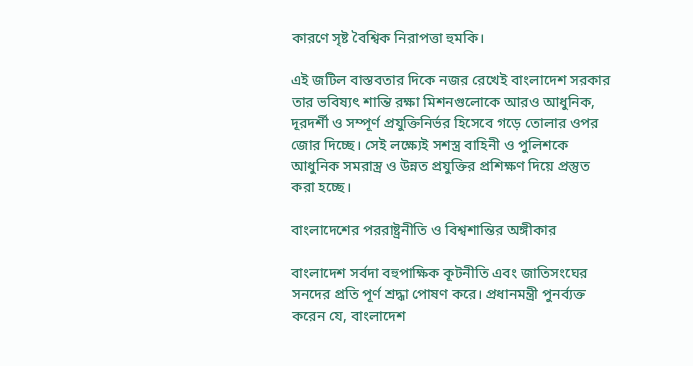কারণে সৃষ্ট বৈশ্বিক নিরাপত্তা হুমকি।

এই জটিল বাস্তবতার দিকে নজর রেখেই বাংলাদেশ সরকার তার ভবিষ্যৎ শান্তি রক্ষা মিশনগুলোকে আরও আধুনিক, দূরদর্শী ও সম্পূর্ণ প্রযুক্তিনির্ভর হিসেবে গড়ে তোলার ওপর জোর দিচ্ছে। সেই লক্ষ্যেই সশস্ত্র বাহিনী ও পুলিশকে আধুনিক সমরাস্ত্র ও উন্নত প্রযুক্তির প্রশিক্ষণ দিয়ে প্রস্তুত করা হচ্ছে।

বাংলাদেশের পররাষ্ট্রনীতি ও বিশ্বশান্তির অঙ্গীকার

বাংলাদেশ সর্বদা বহুপাক্ষিক কূটনীতি এবং জাতিসংঘের সনদের প্রতি পূর্ণ শ্রদ্ধা পোষণ করে। প্রধানমন্ত্রী পুনর্ব্যক্ত করেন যে, বাংলাদেশ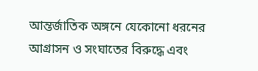আন্তর্জাতিক অঙ্গনে যেকোনো ধরনের আগ্রাসন ও সংঘাতের বিরুদ্ধে এবং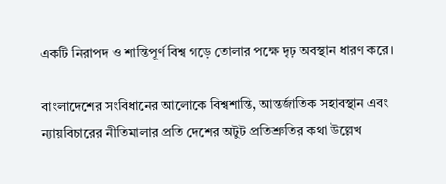একটি নিরাপদ ও শান্তিপূর্ণ বিশ্ব গড়ে তোলার পক্ষে দৃঢ় অবস্থান ধারণ করে।

বাংলাদেশের সংবিধানের আলোকে বিশ্বশান্তি, আন্তর্জাতিক সহাবস্থান এবং ন্যায়বিচারের নীতিমালার প্রতি দেশের অটুট প্রতিশ্রুতির কথা উল্লেখ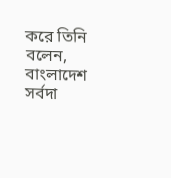করে তিনি বলেন, বাংলাদেশ সর্বদা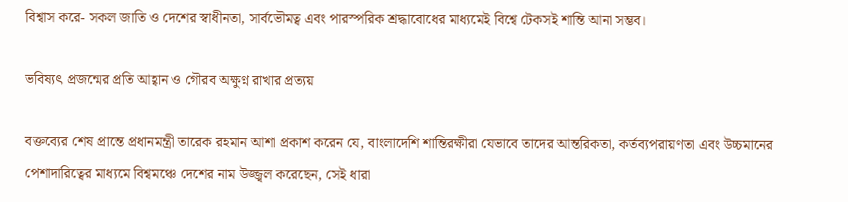বিশ্বাস করে- সকল জাতি ও দেশের স্বাধীনতা, সার্বভৌমত্ব এবং পারস্পরিক শ্রদ্ধাবোধের মাধ্যমেই বিশ্বে টেকসই শান্তি আনা সম্ভব।

ভবিষ্যৎ প্রজন্মের প্রতি আহ্বান ও গৌরব অক্ষুণ্ন রাখার প্রত্যয়

বক্তব্যের শেষ প্রান্তে প্রধানমন্ত্রী তারেক রহমান আশা প্রকাশ করেন যে, বাংলাদেশি শান্তিরক্ষীরা যেভাবে তাদের আন্তরিকতা, কর্তব্যপরায়ণতা এবং উচ্চমানের পেশাদারিত্বের মাধ্যমে বিশ্বমঞ্চে দেশের নাম উজ্জ্বল করেছেন, সেই ধারা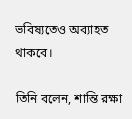ভবিষ্যতেও অব্যাহত থাকবে।

তিনি বলেন, শান্তি রক্ষা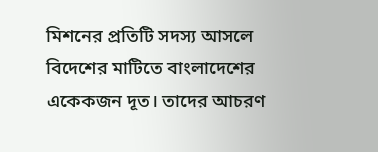মিশনের প্রতিটি সদস্য আসলে বিদেশের মাটিতে বাংলাদেশের একেকজন দূত। তাদের আচরণ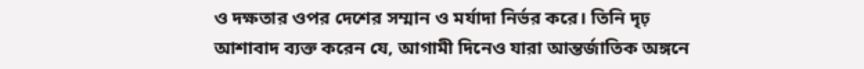ও দক্ষতার ওপর দেশের সম্মান ও মর্যাদা নির্ভর করে। তিনি দৃঢ় আশাবাদ ব্যক্ত করেন যে, আগামী দিনেও যারা আন্তর্জাতিক অঙ্গনে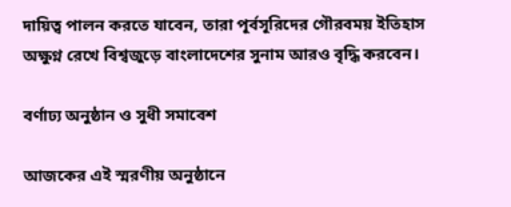দায়িত্ব পালন করতে যাবেন, তারা পূর্বসূরিদের গৌরবময় ইতিহাস অক্ষুণ্ন রেখে বিশ্বজুড়ে বাংলাদেশের সুনাম আরও বৃদ্ধি করবেন।

বর্ণাঢ্য অনুষ্ঠান ও সুধী সমাবেশ

আজকের এই স্মরণীয় অনুষ্ঠানে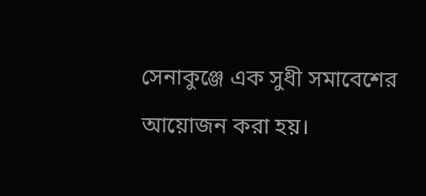সেনাকুঞ্জে এক সুধী সমাবেশের আয়োজন করা হয়।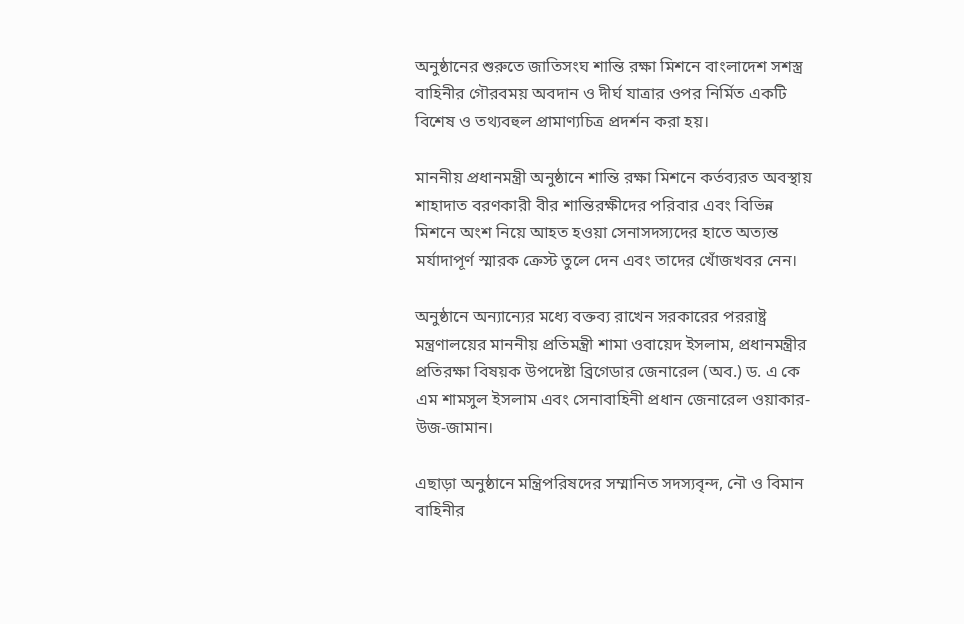অনুষ্ঠানের শুরুতে জাতিসংঘ শান্তি রক্ষা মিশনে বাংলাদেশ সশস্ত্র বাহিনীর গৌরবময় অবদান ও দীর্ঘ যাত্রার ওপর নির্মিত একটি বিশেষ ও তথ্যবহুল প্রামাণ্যচিত্র প্রদর্শন করা হয়।

মাননীয় প্রধানমন্ত্রী অনুষ্ঠানে শান্তি রক্ষা মিশনে কর্তব্যরত অবস্থায় শাহাদাত বরণকারী বীর শান্তিরক্ষীদের পরিবার এবং বিভিন্ন মিশনে অংশ নিয়ে আহত হওয়া সেনাসদস্যদের হাতে অত্যন্ত মর্যাদাপূর্ণ স্মারক ক্রেস্ট তুলে দেন এবং তাদের খোঁজখবর নেন।

অনুষ্ঠানে অন্যান্যের মধ্যে বক্তব্য রাখেন সরকারের পররাষ্ট্র মন্ত্রণালয়ের মাননীয় প্রতিমন্ত্রী শামা ওবায়েদ ইসলাম, প্রধানমন্ত্রীর প্রতিরক্ষা বিষয়ক উপদেষ্টা ব্রিগেডার জেনারেল (অব.) ড. এ কে এম শামসুল ইসলাম এবং সেনাবাহিনী প্রধান জেনারেল ওয়াকার-উজ-জামান।

এছাড়া অনুষ্ঠানে মন্ত্রিপরিষদের সম্মানিত সদস্যবৃন্দ, নৌ ও বিমান বাহিনীর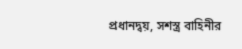প্রধানদ্বয়, সশস্ত্র বাহিনীর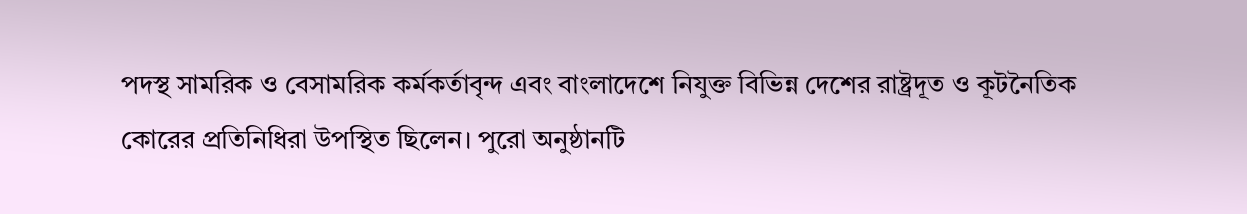পদস্থ সামরিক ও বেসামরিক কর্মকর্তাবৃন্দ এবং বাংলাদেশে নিযুক্ত বিভিন্ন দেশের রাষ্ট্রদূত ও কূটনৈতিক কোরের প্রতিনিধিরা উপস্থিত ছিলেন। পুরো অনুষ্ঠানটি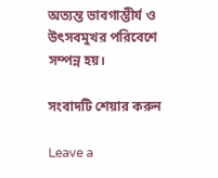অত্যন্ত ভাবগাম্ভীর্য ও উৎসবমুখর পরিবেশে সম্পন্ন হয়।

সংবাদটি শেয়ার করুন

Leave a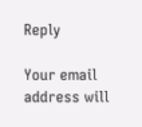Reply

Your email address will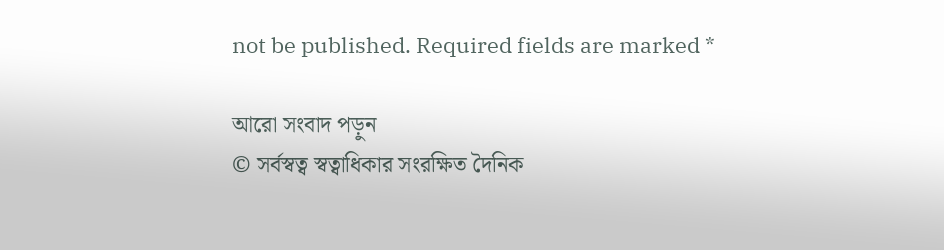not be published. Required fields are marked *

আরো সংবাদ পড়ুন
© সর্বস্বত্ব স্বত্বাধিকার সংরক্ষিত দৈনিক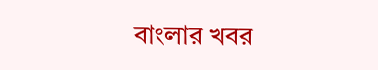বাংলার খবর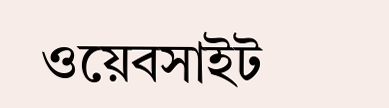ওয়েবসাইট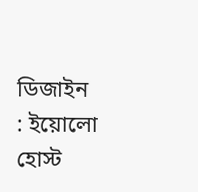ডিজাইন : ইয়োলো হোস্ট